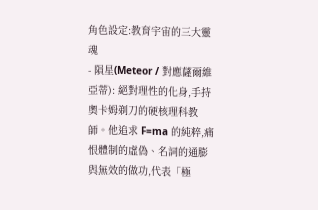角色設定:教育宇宙的三大靈魂
- 隕星(Meteor / 對應薩爾維亞蒂): 絕對理性的化身,手持奧卡姆剃刀的硬核理科教師。他追求 F=ma 的純粹,痛恨體制的虛偽、名詞的通膨與無效的做功,代表「極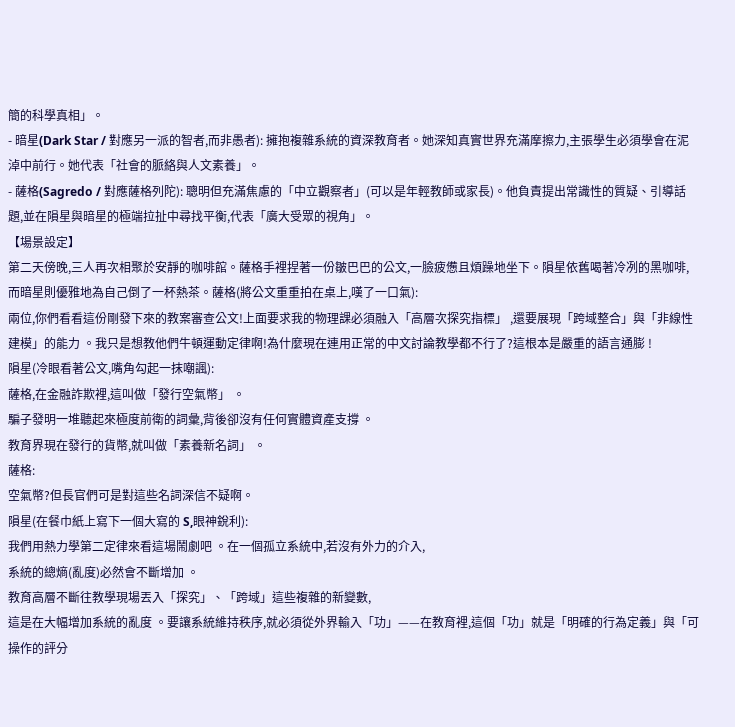簡的科學真相」。
- 暗星(Dark Star / 對應另一派的智者,而非愚者): 擁抱複雜系統的資深教育者。她深知真實世界充滿摩擦力,主張學生必須學會在泥淖中前行。她代表「社會的脈絡與人文素養」。
- 薩格(Sagredo / 對應薩格列陀): 聰明但充滿焦慮的「中立觀察者」(可以是年輕教師或家長)。他負責提出常識性的質疑、引導話題,並在隕星與暗星的極端拉扯中尋找平衡,代表「廣大受眾的視角」。
【場景設定】
第二天傍晚,三人再次相聚於安靜的咖啡館。薩格手裡捏著一份皺巴巴的公文,一臉疲憊且煩躁地坐下。隕星依舊喝著冷冽的黑咖啡,而暗星則優雅地為自己倒了一杯熱茶。薩格(將公文重重拍在桌上,嘆了一口氣):
兩位,你們看看這份剛發下來的教案審查公文!上面要求我的物理課必須融入「高層次探究指標」 ,還要展現「跨域整合」與「非線性建模」的能力 。我只是想教他們牛頓運動定律啊!為什麼現在連用正常的中文討論教學都不行了?這根本是嚴重的語言通膨 !
隕星(冷眼看著公文,嘴角勾起一抹嘲諷):
薩格,在金融詐欺裡,這叫做「發行空氣幣」 。
騙子發明一堆聽起來極度前衛的詞彙,背後卻沒有任何實體資產支撐 。
教育界現在發行的貨幣,就叫做「素養新名詞」 。
薩格:
空氣幣?但長官們可是對這些名詞深信不疑啊。
隕星(在餐巾紙上寫下一個大寫的 S,眼神銳利):
我們用熱力學第二定律來看這場鬧劇吧 。在一個孤立系統中,若沒有外力的介入,
系統的總熵(亂度)必然會不斷增加 。
教育高層不斷往教學現場丟入「探究」、「跨域」這些複雜的新變數,
這是在大幅增加系統的亂度 。要讓系統維持秩序,就必須從外界輸入「功」——在教育裡,這個「功」就是「明確的行為定義」與「可操作的評分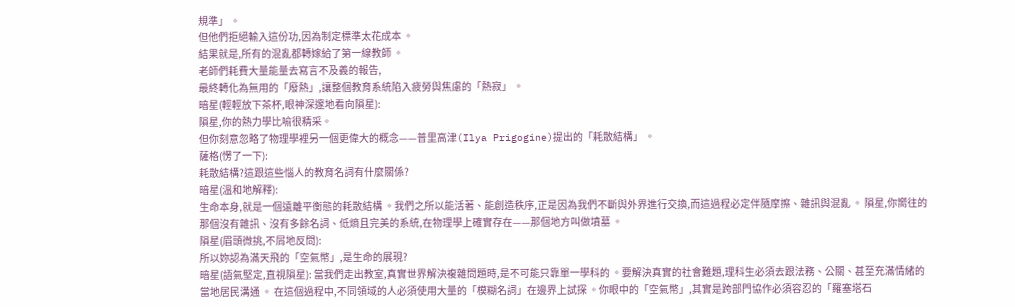規準」 。
但他們拒絕輸入這份功,因為制定標準太花成本 。
結果就是,所有的混亂都轉嫁給了第一線教師 。
老師們耗費大量能量去寫言不及義的報告,
最終轉化為無用的「廢熱」,讓整個教育系統陷入疲勞與焦慮的「熱寂」 。
暗星(輕輕放下茶杯,眼神深邃地看向隕星):
隕星,你的熱力學比喻很精采。
但你刻意忽略了物理學裡另一個更偉大的概念——普里高津(Ilya Prigogine)提出的「耗散結構」 。
薩格(愣了一下):
耗散結構?這跟這些惱人的教育名詞有什麼關係?
暗星(溫和地解釋):
生命本身,就是一個遠離平衡態的耗散結構 。我們之所以能活著、能創造秩序,正是因為我們不斷與外界進行交換,而這過程必定伴隨摩擦、雜訊與混亂 。 隕星,你嚮往的那個沒有雜訊、沒有多餘名詞、低熵且完美的系統,在物理學上確實存在——那個地方叫做墳墓 。
隕星(眉頭微挑,不屑地反問):
所以妳認為滿天飛的「空氣幣」,是生命的展現?
暗星(語氣堅定,直視隕星): 當我們走出教室,真實世界解決複雜問題時,是不可能只靠單一學科的 。要解決真實的社會難題,理科生必須去跟法務、公關、甚至充滿情緒的當地居民溝通 。 在這個過程中,不同領域的人必須使用大量的「模糊名詞」在邊界上試探 。你眼中的「空氣幣」,其實是跨部門協作必須容忍的「羅塞塔石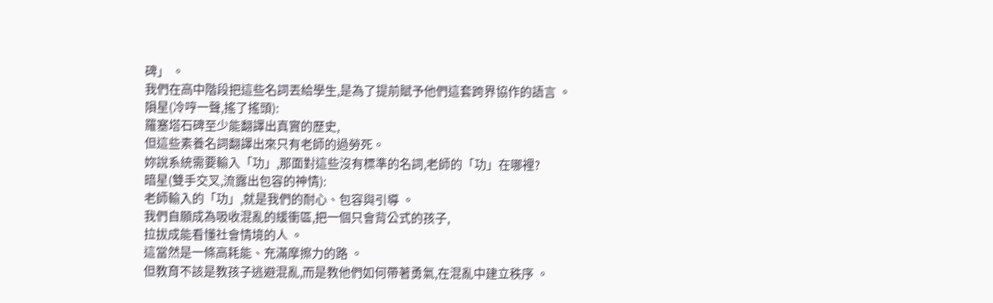碑」 。
我們在高中階段把這些名詞丟給學生,是為了提前賦予他們這套跨界協作的語言 。
隕星(冷哼一聲,搖了搖頭):
羅塞塔石碑至少能翻譯出真實的歷史,
但這些素養名詞翻譯出來只有老師的過勞死。
妳說系統需要輸入「功」,那面對這些沒有標準的名詞,老師的「功」在哪裡?
暗星(雙手交叉,流露出包容的神情):
老師輸入的「功」,就是我們的耐心、包容與引導 。
我們自願成為吸收混亂的緩衝區,把一個只會背公式的孩子,
拉拔成能看懂社會情境的人 。
這當然是一條高耗能、充滿摩擦力的路 。
但教育不該是教孩子逃避混亂,而是教他們如何帶著勇氣,在混亂中建立秩序 。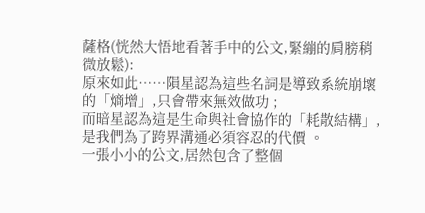薩格(恍然大悟地看著手中的公文,緊繃的肩膀稍微放鬆):
原來如此……隕星認為這些名詞是導致系統崩壞的「熵增」,只會帶來無效做功 ;
而暗星認為這是生命與社會協作的「耗散結構」,
是我們為了跨界溝通必須容忍的代價 。
一張小小的公文,居然包含了整個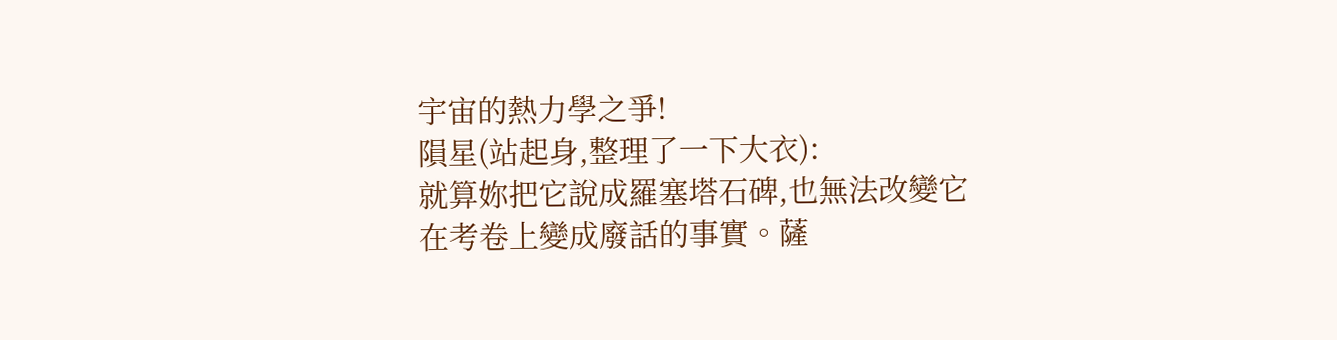宇宙的熱力學之爭!
隕星(站起身,整理了一下大衣):
就算妳把它說成羅塞塔石碑,也無法改變它在考卷上變成廢話的事實。薩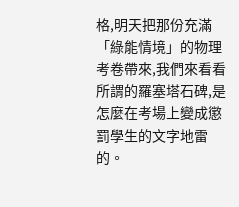格,明天把那份充滿「綠能情境」的物理考卷帶來,我們來看看所謂的羅塞塔石碑,是怎麼在考場上變成懲罰學生的文字地雷的。